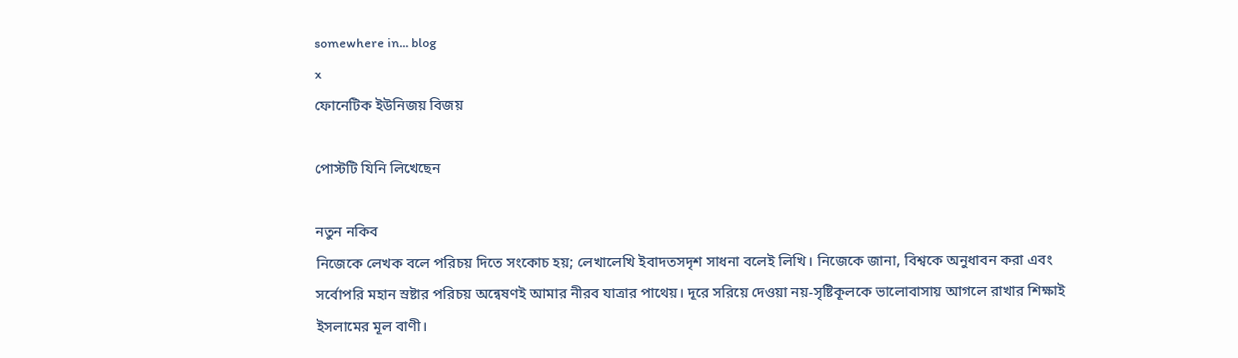somewhere in... blog
x
ফোনেটিক ইউনিজয় বিজয়

পোস্টটি যিনি লিখেছেন

নতুন নকিব
নিজেকে লেখক বলে পরিচয় দিতে সংকোচ হয়; লেখালেখি ইবাদতসদৃশ সাধনা বলেই লিখি। নিজেকে জানা, বিশ্বকে অনুধাবন করা এবং সর্বোপরি মহান স্রষ্টার পরিচয় অন্বেষণই আমার নীরব যাত্রার পাথেয়। দূরে সরিয়ে দেওয়া নয়-সৃষ্টিকূলকে ভালোবাসায় আগলে রাখার শিক্ষাই ইসলামের মূল বাণী।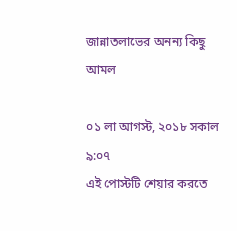জান্নাতলাভের অনন্য কিছু আমল

০১ লা আগস্ট, ২০১৮ সকাল ৯:০৭
এই পোস্টটি শেয়ার করতে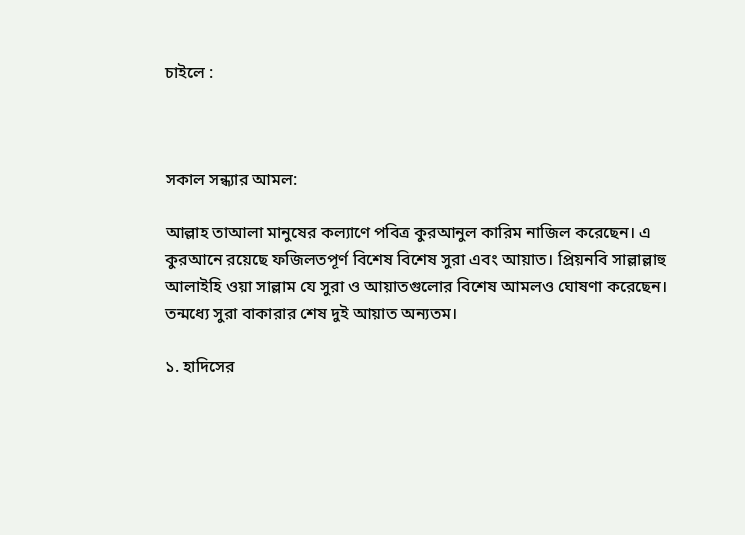চাইলে :



সকাল সন্ধ্যার আমল:

আল্লাহ তাআলা মানুষের কল্যাণে পবিত্র কুরআনুল কারিম নাজিল করেছেন। এ কুরআনে রয়েছে ফজিলতপূর্ণ বিশেষ বিশেষ সুরা এবং আয়াত। প্রিয়নবি সাল্লাল্লাহু আলাইহি ওয়া সাল্লাম যে সুরা ও আয়াতগুলোর বিশেষ আমলও ঘোষণা করেছেন। তন্মধ্যে সুরা বাকারার শেষ দুই আয়াত অন্যতম।

১. হাদিসের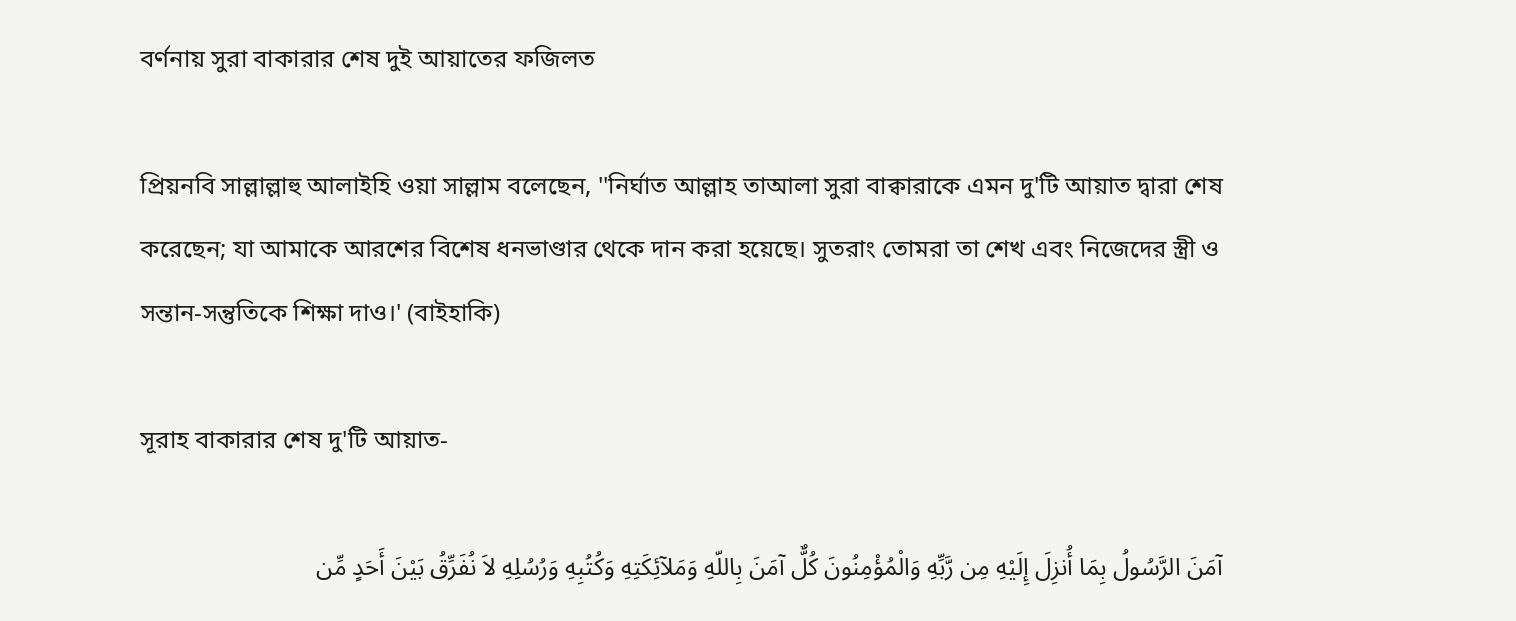বর্ণনায় সুরা বাকারার শেষ দুই আয়াতের ফজিলত

প্রিয়নবি সাল্লাল্লাহু আলাইহি ওয়া সাল্লাম বলেছেন, ''নির্ঘাত আল্লাহ তাআলা সুরা বাক্বারাকে এমন দু'টি আয়াত দ্বারা শেষ করেছেন; যা আমাকে আরশের বিশেষ ধনভাণ্ডার থেকে দান করা হয়েছে। সুতরাং তোমরা তা শেখ এবং নিজেদের স্ত্রী ও সন্তান-সন্তুতিকে শিক্ষা দাও।' (বাইহাকি)

সূরাহ বাকারার শেষ দু'টি আয়াত-

آمَنَ الرَّسُولُ بِمَا أُنزِلَ إِلَيْهِ مِن رَّبِّهِ وَالْمُؤْمِنُونَ كُلٌّ آمَنَ بِاللّهِ وَمَلآئِكَتِهِ وَكُتُبِهِ وَرُسُلِهِ لاَ نُفَرِّقُ بَيْنَ أَحَدٍ مِّن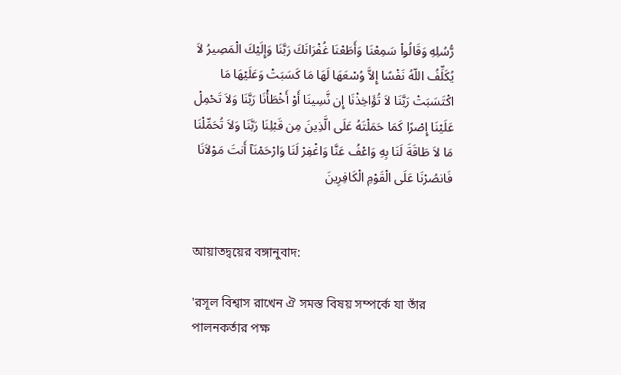رُّسُلِهِ وَقَالُواْ سَمِعْنَا وَأَطَعْنَا غُفْرَانَكَ رَبَّنَا وَإِلَيْكَ الْمَصِيرُ لاَ يُكَلِّفُ اللّهُ نَفْسًا إِلاَّ وُسْعَهَا لَهَا مَا كَسَبَتْ وَعَلَيْهَا مَا اكْتَسَبَتْ رَبَّنَا لاَ تُؤَاخِذْنَا إِن نَّسِينَا أَوْ أَخْطَأْنَا رَبَّنَا وَلاَ تَحْمِلْ عَلَيْنَا إِصْرًا كَمَا حَمَلْتَهُ عَلَى الَّذِينَ مِن قَبْلِنَا رَبَّنَا وَلاَ تُحَمِّلْنَا مَا لاَ طَاقَةَ لَنَا بِهِ وَاعْفُ عَنَّا وَاغْفِرْ لَنَا وَارْحَمْنَآ أَنتَ مَوْلاَنَا فَانصُرْنَا عَلَى الْقَوْمِ الْكَافِرِينَ


আয়াতদ্বয়ের বঙ্গানুবাদ:

'রসূল বিশ্বাস রাখেন ঐ সমস্ত বিষয় সম্পর্কে যা তাঁর পালনকর্তার পক্ষ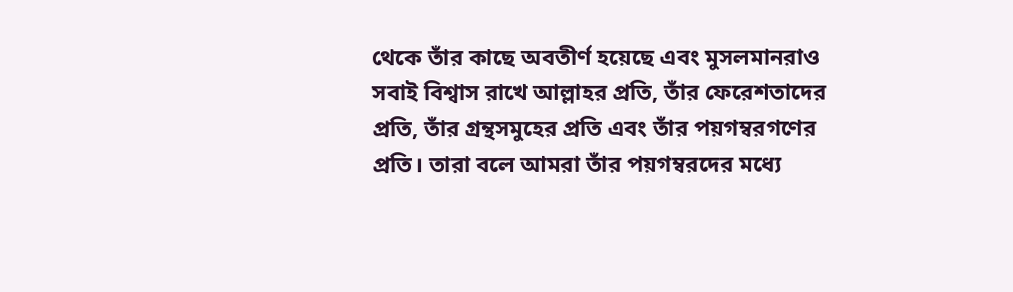থেকে তাঁর কাছে অবতীর্ণ হয়েছে এবং মুসলমানরাও সবাই বিশ্বাস রাখে আল্লাহর প্রতি, তাঁর ফেরেশতাদের প্রতি, তাঁর গ্রন্থসমুহের প্রতি এবং তাঁর পয়গম্বরগণের প্রতি। তারা বলে আমরা তাঁর পয়গম্বরদের মধ্যে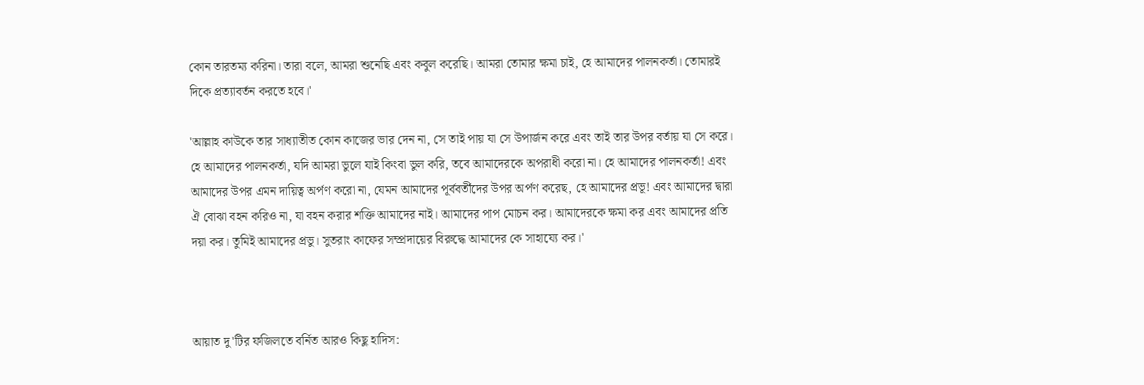কোন তারতম্য করিনা। তারা বলে, আমরা শুনেছি এবং কবুল করেছি। আমরা তোমার ক্ষমা চাই, হে আমাদের পালনকর্তা। তোমারই দিকে প্রত্যাবর্তন করতে হবে।'

'আল্লাহ কাউকে তার সাধ্যাতীত কোন কাজের ভার দেন না, সে তাই পায় যা সে উপার্জন করে এবং তাই তার উপর বর্তায় যা সে করে। হে আমাদের পালনকর্তা, যদি আমরা ভুলে যাই কিংবা ভুল করি, তবে আমাদেরকে অপরাধী করো না। হে আমাদের পালনকর্তা! এবং আমাদের উপর এমন দায়িত্ব অর্পণ করো না, যেমন আমাদের পূর্ববর্তীদের উপর অর্পণ করেছ, হে আমাদের প্রভূ! এবং আমাদের দ্বারা ঐ বোঝা বহন করিও না, যা বহন করার শক্তি আমাদের নাই। আমাদের পাপ মোচন কর। আমাদেরকে ক্ষমা কর এবং আমাদের প্রতি দয়া কর। তুমিই আমাদের প্রভু। সুতরাং কাফের সম্প্রদায়ের বিরুদ্ধে আমাদের কে সাহায্যে কর।'



আয়াত দু'টির ফজিলতে বর্নিত আরও কিছু হাদিস: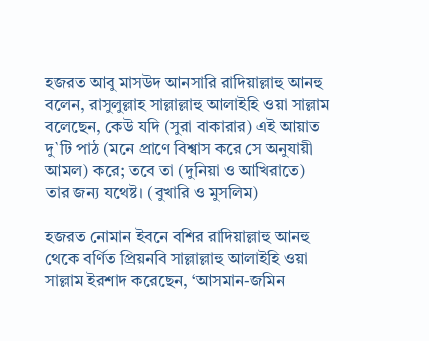হজরত আবু মাসউদ আনসারি রাদিয়াল্লাহু আনহু বলেন, রাসুলুল্লাহ সাল্লাল্লাহু আলাইহি ওয়া সাল্লাম বলেছেন, কেউ যদি (সুরা বাকারার) এই আয়াত দু`টি পাঠ (মনে প্রাণে বিশ্বাস করে সে অনুযায়ী আমল) করে; তবে তা (দুনিয়া ও আখিরাতে) তার জন্য যথেষ্ট। (বুখারি ও মুসলিম)

হজরত নোমান ইবনে বশির রাদিয়াল্লাহু আনহু থেকে বর্ণিত প্রিয়নবি সাল্লাল্লাহু আলাইহি ওয়া সাল্লাম ইরশাদ করেছেন, ‘আসমান-জমিন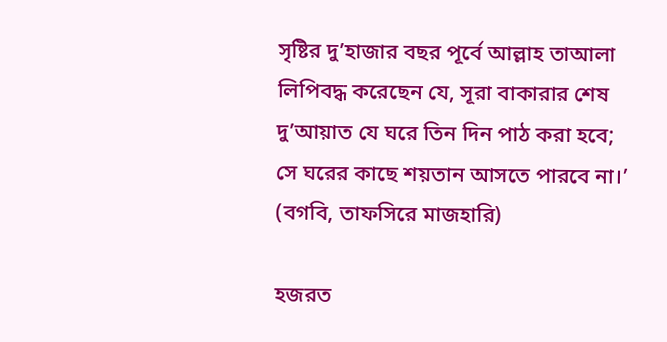সৃষ্টির দু’হাজার বছর পূর্বে আল্লাহ তাআলা লিপিবদ্ধ করেছেন যে, সূরা বাকারার শেষ দু’আয়াত যে ঘরে তিন দিন পাঠ করা হবে; সে ঘরের কাছে শয়তান আসতে পারবে না।’ (বগবি, তাফসিরে মাজহারি)

হজরত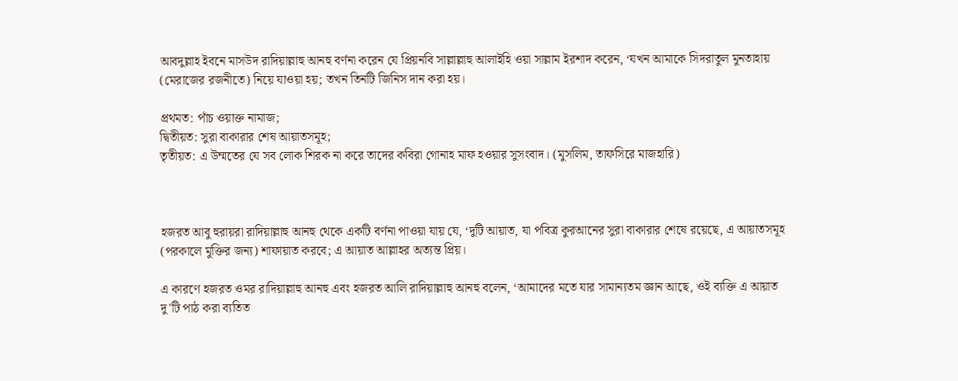আবদুল্লাহ ইবনে মাসউদ রাদিয়াল্লাহু আনহু বর্ণনা করেন যে প্রিয়নবি সাল্লাল্লাহু আলাইহি ওয়া সাল্লাম ইরশাদ করেন, ‘যখন আমাকে সিদরাতুল মুনতাহায় (মেরাজের রজনীতে) নিয়ে যাওয়া হয়; তখন তিনটি জিনিস দান করা হয়।

প্রথমত: পাঁচ ওয়াক্ত নামাজ;
দ্বিতীয়ত: সুরা বাকারার শেষ আয়াতসমূহ;
তৃতীয়ত: এ উম্মতের যে সব লোক শিরক না করে তাদের কবিরা গোনাহ মাফ হওয়ার সুসংবাদ। (মুসলিম, তাফসিরে মাজহারি)



হজরত আবু হুরায়রা রাদিয়াল্লাহু আনহু থেকে একটি বর্ণনা পাওয়া যায় যে, ‘দুটি আয়াত, যা পবিত্র কুরআনের সুরা বাকারার শেষে রয়েছে, এ আয়াতসমূহ (পরকালে মুক্তির জন্য) শাফায়াত করবে; এ আয়াত আল্লাহর অত্যন্ত প্রিয়।

এ কারণে হজরত ওমর রাদিয়াল্লাহু আনহু এবং হজরত আলি রাদিয়াল্লাহু আনহু বলেন, ‘আমাদের মতে যার সামান্যতম জ্ঞান আছে, ওই ব্যক্তি এ আয়াত দু'টি পাঠ করা ব্যতিত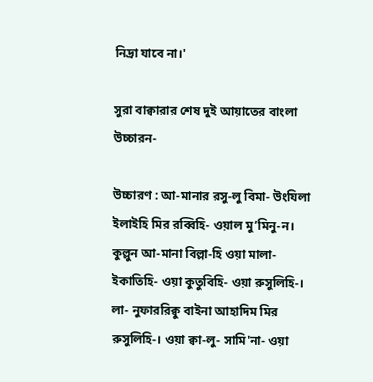নিদ্রা যাবে না।'

সুরা বাক্বারার শেষ দুই আয়াতের বাংলা উচ্চারন-

উচ্চারণ : আ-মানার রসু-লু বিমা- উংযিলা ইলাইহি মির রব্বিহি- ওয়াল মু’মিনু-ন। কুল্লুন আ-মানা বিল্লা-হি ওয়া মালা-ইকাতিহি- ওয়া কুতুবিহি- ওয়া রুসুলিহি-। লা- নুফাররিক্বু বাইনা আহাদিম মির রুসুলিহি-। ওয়া ক্বা-লু- সামি'না- ওয়া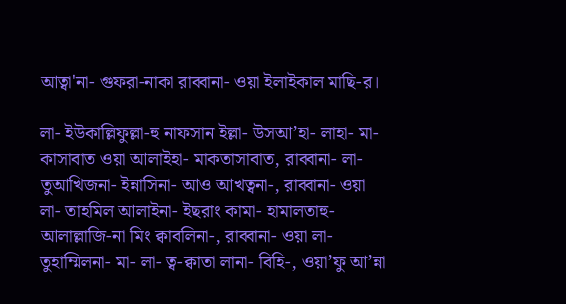আত্বা'না- গুফরা-নাকা রাব্বানা- ওয়া ইলাইকাল মাছি-র।

লা- ইউকাল্লিফুল্লা-হু নাফসান ইল্লা- উসআ’হা- লাহা- মা- কাসাবাত ওয়া আলাইহা- মাকতাসাবাত, রাব্বানা- লা- তুআখিজনা- ইন্নাসিনা- আও আখত্বনা-, রাব্বানা- ওয়া লা- তাহমিল আলাইনা- ইছরাং কামা- হামালতাহু- আলাল্লাজি-না মিং ক্বাবলিনা-, রাব্বানা- ওয়া লা- তুহাম্মিলনা- মা- লা- ত্ব-ক্বাতা লানা- বিহি-, ওয়া’ফু আ’ন্না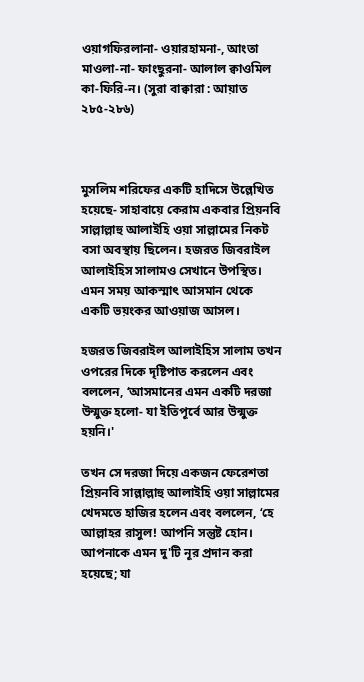ওয়াগফিরলানা- ওয়ারহামনা-, আংতা মাওলা-না- ফাংছুরনা- আলাল ক্বাওমিল কা-ফিরি-ন। (সুরা বাক্বারা : আয়াত ২৮৫-২৮৬)



মুসলিম শরিফের একটি হাদিসে উল্লেখিত হয়েছে- সাহাবায়ে কেরাম একবার প্রিয়নবি সাল্লাল্লাহু আলাইহি ওয়া সাল্লামের নিকট বসা অবস্থায় ছিলেন। হজরত জিবরাইল আলাইহিস সালামও সেখানে উপস্থিত। এমন সময় আকস্মাৎ আসমান থেকে একটি ভয়ংকর আওয়াজ আসল।

হজরত জিবরাইল আলাইহিস সালাম তখন ওপরের দিকে দৃষ্টিপাত করলেন এবং বললেন, ‘আসমানের এমন একটি দরজা উন্মুক্ত হলো- যা ইতিপূর্বে আর উন্মুক্ত হয়নি।'

তখন সে দরজা দিয়ে একজন ফেরেশতা প্রিয়নবি সাল্লাল্লাহু আলাইহি ওয়া সাল্লামের খেদমতে হাজির হলেন এবং বললেন, ‘হে আল্লাহর রাসুল! আপনি সন্তুষ্ট হোন। আপনাকে এমন দু'টি নূর প্রদান করা হয়েছে; যা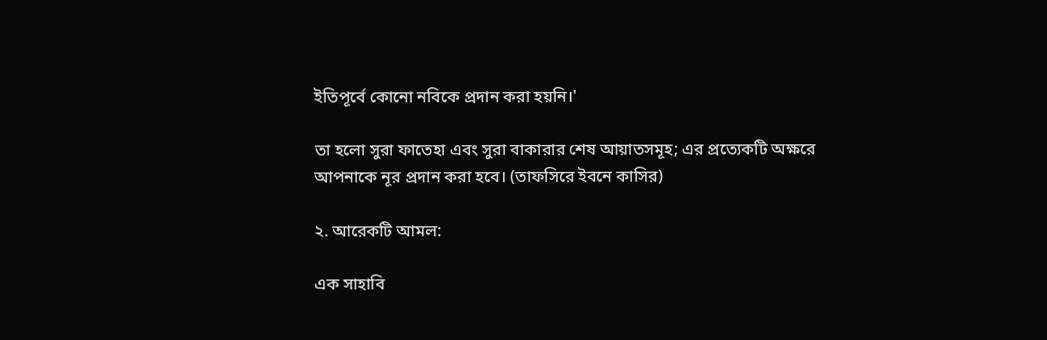ইতিপূর্বে কোনো নবিকে প্রদান করা হয়নি।'

তা হলো সুরা ফাতেহা এবং সুরা বাকারার শেষ আয়াতসমূহ; এর প্রত্যেকটি অক্ষরে আপনাকে নূর প্রদান করা হবে। (তাফসিরে ইবনে কাসির)

২. আরেকটি আমল:

এক সাহাবি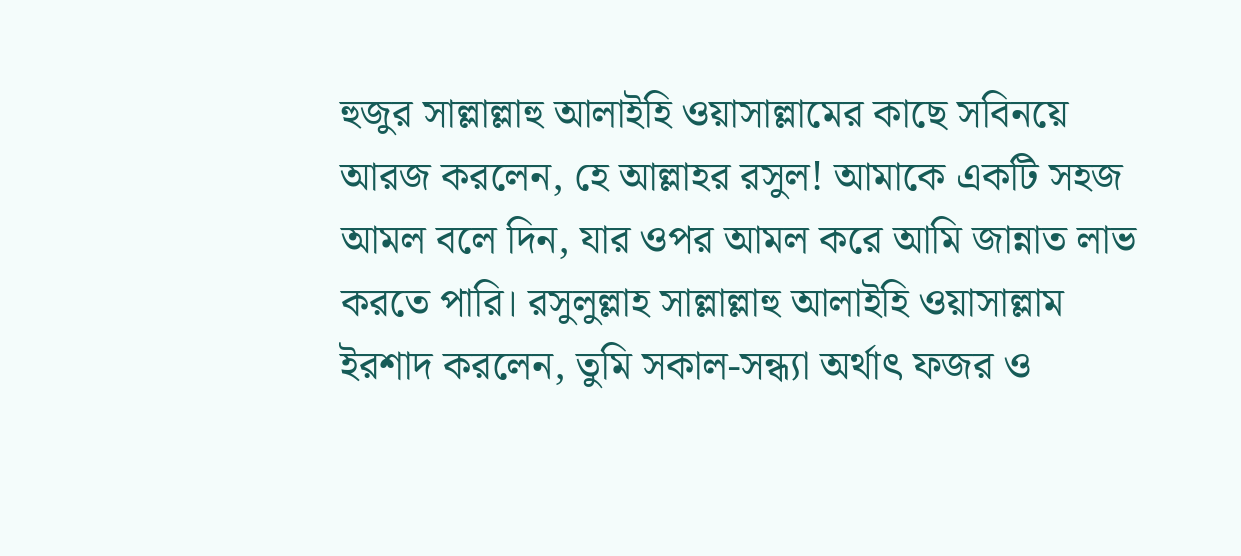হুজুর সাল্লাল্লাহু আলাইহি ওয়াসাল্লামের কাছে সবিনয়ে আরজ করলেন, হে আল্লাহর রসুল! আমাকে একটি সহজ আমল বলে দিন, যার ওপর আমল করে আমি জান্নাত লাভ করতে পারি। রসুলুল্লাহ সাল্লাল্লাহু আলাইহি ওয়াসাল্লাম ইরশাদ করলেন, তুমি সকাল-সন্ধ্যা অর্থাৎ ফজর ও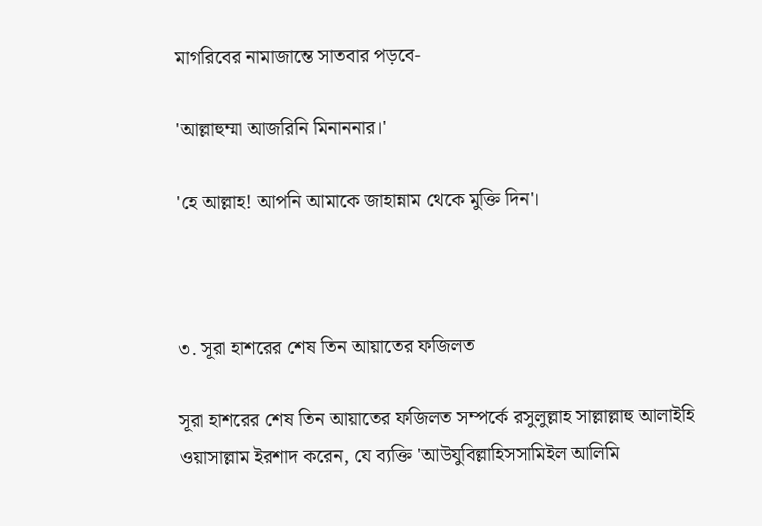মাগরিবের নামাজান্তে সাতবার পড়বে-

'আল্লাহুম্মা আজরিনি মিনাননার।'

'হে আল্লাহ! আপনি আমাকে জাহান্নাম থেকে মুক্তি দিন'।



৩. সূরা হাশরের শেষ তিন আয়াতের ফজিলত

সূরা হাশরের শেষ তিন আয়াতের ফজিলত সম্পর্কে রসুলুল্লাহ সাল্লাল্লাহু আলাইহি ওয়াসাল্লাম ইরশাদ করেন, যে ব্যক্তি 'আউযুবিল্লাহিসসামিইল আলিমি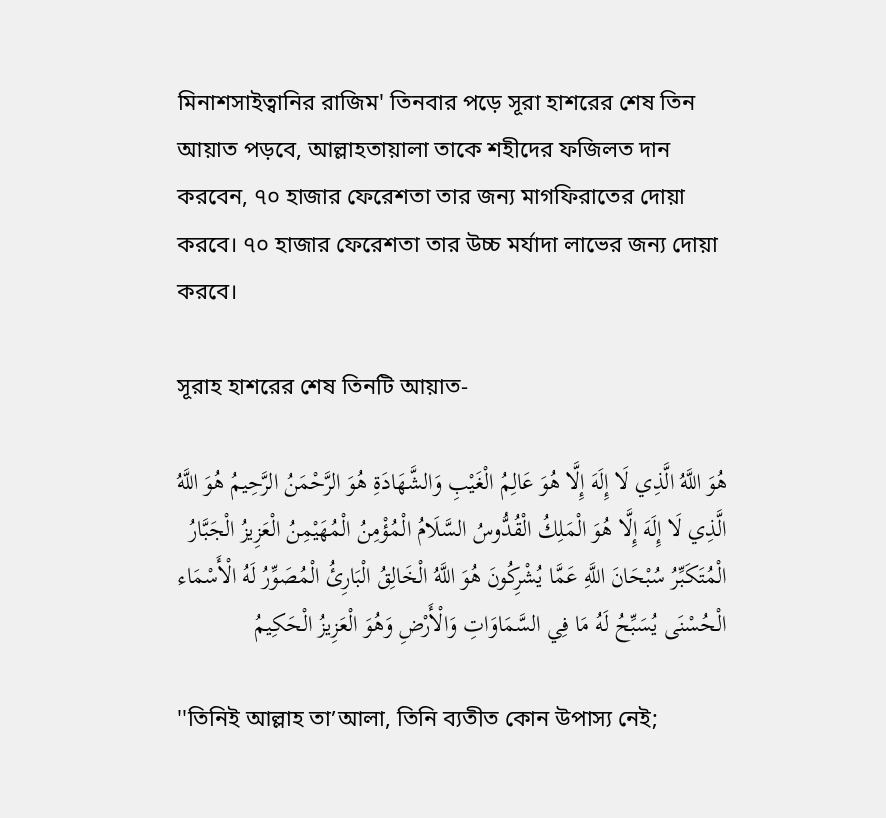মিনাশসাইত্বানির রাজিম' তিনবার পড়ে সূরা হাশরের শেষ তিন আয়াত পড়বে, আল্লাহতায়ালা তাকে শহীদের ফজিলত দান করবেন, ৭০ হাজার ফেরেশতা তার জন্য মাগফিরাতের দোয়া করবে। ৭০ হাজার ফেরেশতা তার উচ্চ মর্যাদা লাভের জন্য দোয়া করবে।

সূরাহ হাশরের শেষ তিনটি আয়াত-

هُوَ اللَّهُ الَّذِي لَا إِلَهَ إِلَّا هُوَ عَالِمُ الْغَيْبِ وَالشَّهَادَةِ هُوَ الرَّحْمَنُ الرَّحِيمُ هُوَ اللَّهُ الَّذِي لَا إِلَهَ إِلَّا هُوَ الْمَلِكُ الْقُدُّوسُ السَّلَامُ الْمُؤْمِنُ الْمُهَيْمِنُ الْعَزِيزُ الْجَبَّارُ الْمُتَكَبِّرُ سُبْحَانَ اللَّهِ عَمَّا يُشْرِكُونَ هُوَ اللَّهُ الْخَالِقُ الْبَارِئُ الْمُصَوِّرُ لَهُ الْأَسْمَاء الْحُسْنَى يُسَبِّحُ لَهُ مَا فِي السَّمَاوَاتِ وَالْأَرْضِ وَهُوَ الْعَزِيزُ الْحَكِيمُ

''তিনিই আল্লাহ তা’আলা, তিনি ব্যতীত কোন উপাস্য নেই;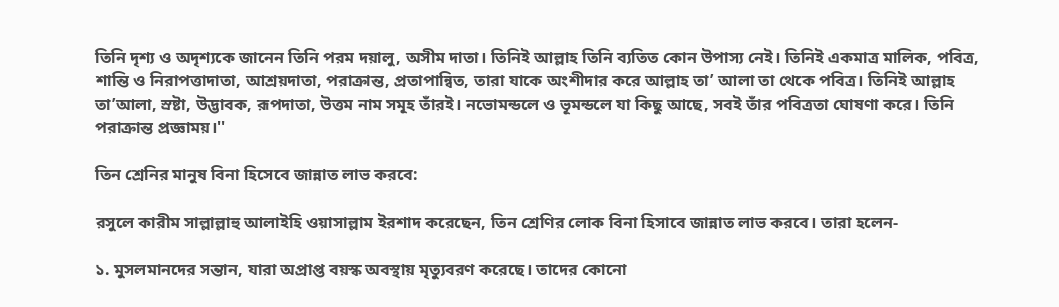তিনি দৃশ্য ও অদৃশ্যকে জানেন তিনি পরম দয়ালু, অসীম দাতা। তিনিই আল্লাহ তিনি ব্যতিত কোন উপাস্য নেই। তিনিই একমাত্র মালিক, পবিত্র, শান্তি ও নিরাপত্তাদাতা, আশ্রয়দাতা, পরাক্রান্ত, প্রতাপান্বিত, তারা যাকে অংশীদার করে আল্লাহ তা’ আলা তা থেকে পবিত্র। তিনিই আল্লাহ তা’আলা, স্রষ্টা, উদ্ভাবক, রূপদাতা, উত্তম নাম সমূহ তাঁরই। নভোমন্ডলে ও ভূমন্ডলে যা কিছু আছে, সবই তাঁর পবিত্রতা ঘোষণা করে। তিনি পরাক্রান্ত প্রজ্ঞাময়।''

তিন শ্রেনির মানুষ বিনা হিসেবে জান্নাত লাভ করবে:

রসুলে কারীম সাল্লাল্লাহু আলাইহি ওয়াসাল্লাম ইরশাদ করেছেন, তিন শ্রেণির লোক বিনা হিসাবে জান্নাত লাভ করবে। তারা হলেন-

১. মুসলমানদের সন্তান, যারা অপ্রাপ্ত বয়স্ক অবস্থায় মৃত্যুবরণ করেছে। তাদের কোনো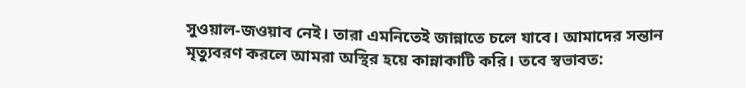সুওয়াল-জওয়াব নেই। তারা এমনিতেই জান্নাতে চলে যাবে। আমাদের সন্তান মৃত্যুবরণ করলে আমরা অস্থির হয়ে কান্নাকাটি করি। তবে স্বভাবত: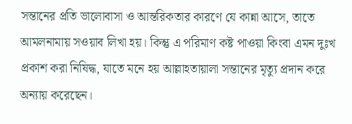সন্তানের প্রতি ভালোবাসা ও আন্তরিকতার কারণে যে কান্না আসে, তাতে আমলনামায় সওয়াব লিখা হয়। কিন্তু এ পরিমাণ কষ্ট পাওয়া কিংবা এমন দুঃখ প্রকাশ করা নিষিদ্ধ, যাতে মনে হয় আল্লাহতায়ালা সন্তানের মৃত্যু প্রদান করে অন্যায় করেছেন।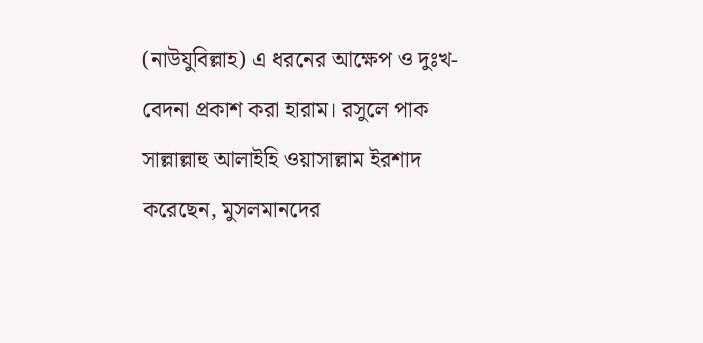(নাউযুবিল্লাহ) এ ধরনের আক্ষেপ ও দুঃখ-বেদনা প্রকাশ করা হারাম। রসুলে পাক সাল্লাল্লাহু আলাইহি ওয়াসাল্লাম ইরশাদ করেছেন, মুসলমানদের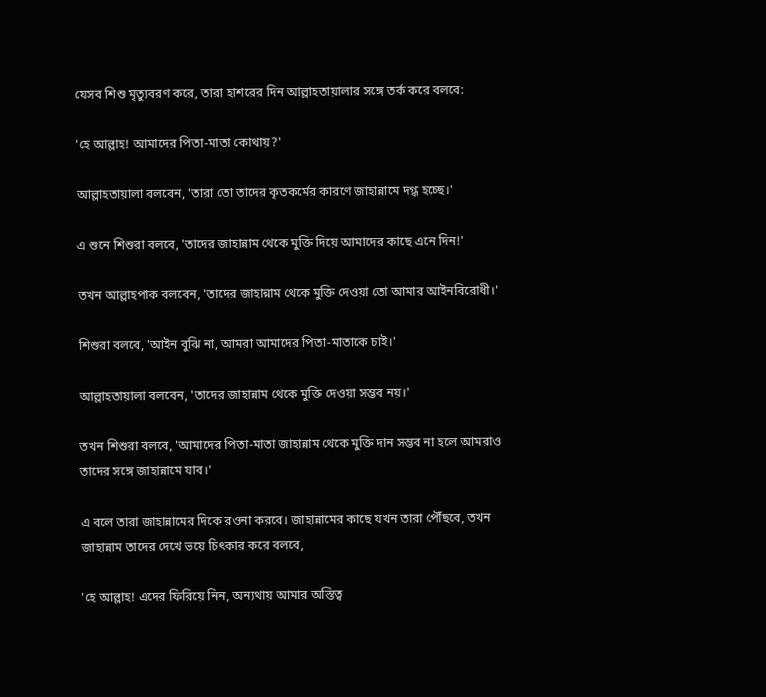যেসব শিশু মৃত্যুবরণ করে, তারা হাশরের দিন আল্লাহতায়ালার সঙ্গে তর্ক করে বলবে:

'হে আল্লাহ! আমাদের পিতা-মাতা কোথায়?'

আল্লাহতায়ালা বলবেন, 'তারা তো তাদের কৃতকর্মের কারণে জাহান্নামে দগ্ধ হচ্ছে।'

এ শুনে শিশুরা বলবে, 'তাদের জাহান্নাম থেকে মুক্তি দিয়ে আমাদের কাছে এনে দিন!'

তখন আল্লাহপাক বলবেন, 'তাদের জাহান্নাম থেকে মুক্তি দেওয়া তো আমার আইনবিরোধী।'

শিশুরা বলবে, 'আইন বুঝি না, আমরা আমাদের পিতা-মাতাকে চাই।'

আল্লাহতায়ালা বলবেন, 'তাদের জাহান্নাম থেকে মুক্তি দেওয়া সম্ভব নয়।'

তখন শিশুরা বলবে, 'আমাদের পিতা-মাতা জাহান্নাম থেকে মুক্তি দান সম্ভব না হলে আমরাও তাদের সঙ্গে জাহান্নামে যাব।'

এ বলে তারা জাহান্নামের দিকে রওনা করবে। জাহান্নামের কাছে যখন তারা পৌঁছবে, তখন জাহান্নাম তাদের দেখে ভয়ে চিৎকার করে বলবে,

'হে আল্লাহ! এদের ফিরিয়ে নিন, অন্যথায় আমার অস্তিত্ব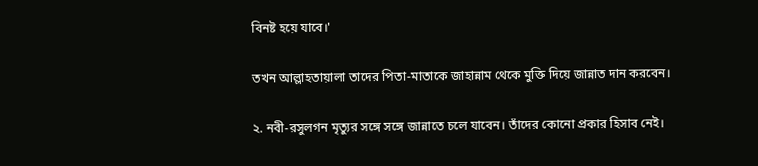বিনষ্ট হয়ে যাবে।'

তখন আল্লাহতায়ালা তাদের পিতা-মাতাকে জাহান্নাম থেকে মুক্তি দিয়ে জান্নাত দান করবেন।

২. নবী-রসুলগন মৃত্যুর সঙ্গে সঙ্গে জান্নাতে চলে যাবেন। তাঁদের কোনো প্রকার হিসাব নেই।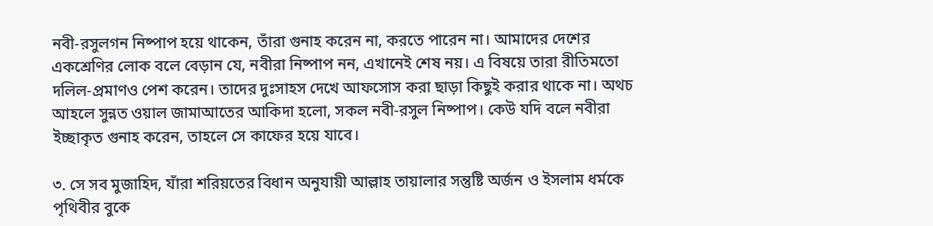নবী-রসুলগন নিষ্পাপ হয়ে থাকেন, তাঁরা গুনাহ করেন না, করতে পারেন না। আমাদের দেশের একশ্রেণির লোক বলে বেড়ান যে, নবীরা নিষ্পাপ নন, এখানেই শেষ নয়। এ বিষয়ে তারা রীতিমতো দলিল-প্রমাণও পেশ করেন। তাদের দুঃসাহস দেখে আফসোস করা ছাড়া কিছুই করার থাকে না। অথচ আহলে সুন্নত ওয়াল জামাআতের আকিদা হলো, সকল নবী-রসুল নিষ্পাপ। কেউ যদি বলে নবীরা ইচ্ছাকৃত গুনাহ করেন, তাহলে সে কাফের হয়ে যাবে।

৩. সে সব মুজাহিদ, যাঁরা শরিয়তের বিধান অনুযায়ী আল্লাহ তায়ালার সন্তুষ্টি অর্জন ও ইসলাম ধর্মকে পৃথিবীর বুকে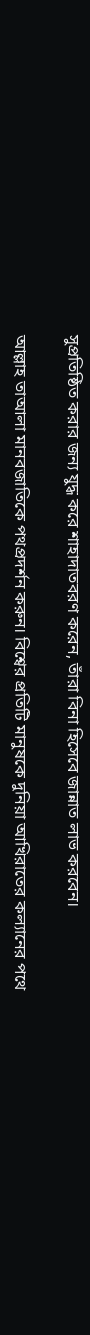সুপ্রতিষ্ঠিত করার জন্য যুদ্ধ করে শাহাদাতবরণ করেন, তাঁরা বিনা হিসেবে জান্নাত লাভ করবেন।

আল্লাহ তাআলা মানবজাতিকে পথপ্রদর্শন করুন। বিশ্বের প্রতিটি মানুষকে দুনিয়া আখিরাতের কল্যানের পথে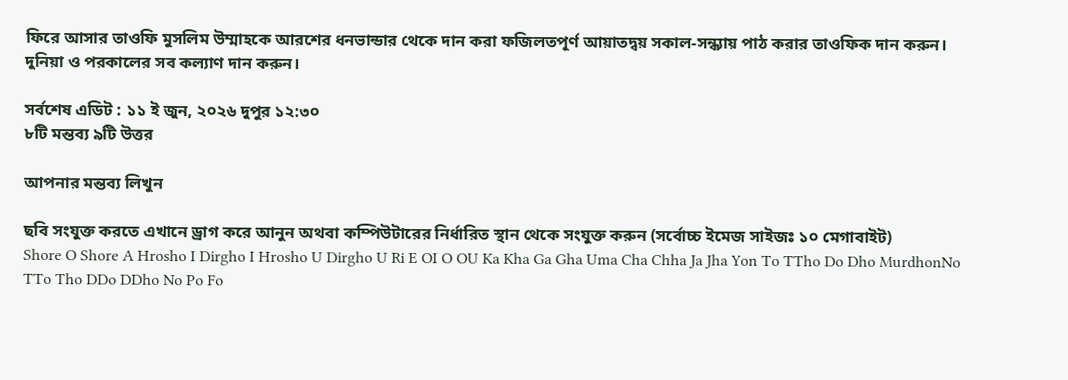ফিরে আসার তাওফি মুসলিম উম্মাহকে আরশের ধনভান্ডার থেকে দান করা ফজিলতপূর্ণ আয়াতদ্বয় সকাল-সন্ধ্যায় পাঠ করার তাওফিক দান করুন। দুনিয়া ও পরকালের সব কল্যাণ দান করুন।

সর্বশেষ এডিট : ১১ ই জুন, ২০২৬ দুপুর ১২:৩০
৮টি মন্তব্য ৯টি উত্তর

আপনার মন্তব্য লিখুন

ছবি সংযুক্ত করতে এখানে ড্রাগ করে আনুন অথবা কম্পিউটারের নির্ধারিত স্থান থেকে সংযুক্ত করুন (সর্বোচ্চ ইমেজ সাইজঃ ১০ মেগাবাইট)
Shore O Shore A Hrosho I Dirgho I Hrosho U Dirgho U Ri E OI O OU Ka Kha Ga Gha Uma Cha Chha Ja Jha Yon To TTho Do Dho MurdhonNo TTo Tho DDo DDho No Po Fo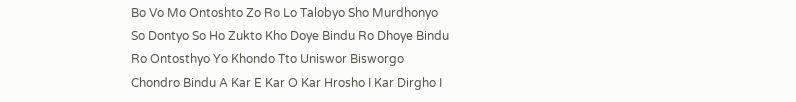Bo Vo Mo Ontoshto Zo Ro Lo Talobyo Sho Murdhonyo So Dontyo So Ho Zukto Kho Doye Bindu Ro Dhoye Bindu Ro Ontosthyo Yo Khondo Tto Uniswor Bisworgo Chondro Bindu A Kar E Kar O Kar Hrosho I Kar Dirgho I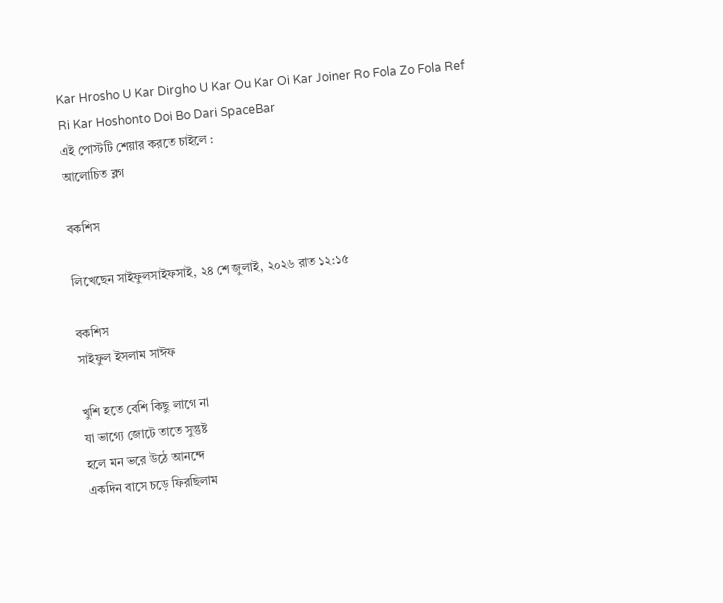Kar Hrosho U Kar Dirgho U Kar Ou Kar Oi Kar Joiner Ro Fola Zo Fola Ref Ri Kar Hoshonto Doi Bo Dari SpaceBar
এই পোস্টটি শেয়ার করতে চাইলে :
আলোচিত ব্লগ

বকশিস

লিখেছেন সাইফুলসাইফসাই, ২৪ শে জুলাই, ২০২৬ রাত ১২:১৫

বকশিস
সাইফুল ইসলাম সাঈফ

খুশি হতে বেশি কিছু লাগে না
যা ভাগ্যে জোটে তাতে সুন্তুষ্ট
হলে মন ভরে উঠে আনন্দে
একদিন বাসে চড়ে ফিরছিলাম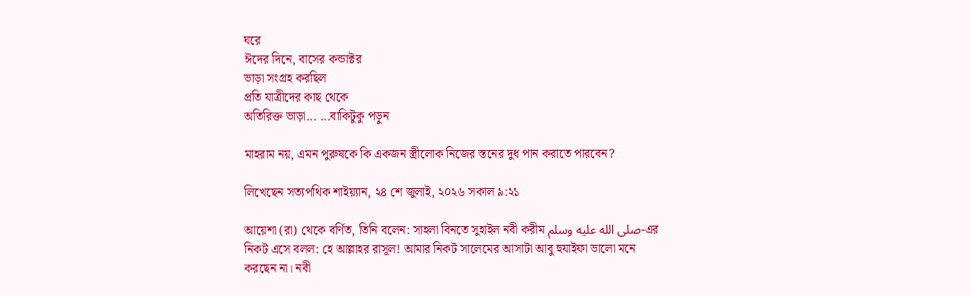ঘরে
ঈদের দিনে, বাসের কন্ডাক্টর
ভাড়া সংগ্রহ করছিল
প্রতি যাত্রীদের কাছ থেকে
অতিরিক্ত ভাড়া... ...বাকিটুকু পড়ুন

মাহরাম নয়, এমন পুরুষকে কি একজন স্ত্রীলোক নিজের স্তনের দুধ পান করাতে পারবেন?

লিখেছেন সত্যপথিক শাইয়্যান, ২৪ শে জুলাই, ২০২৬ সকাল ৯:২১

আয়েশা (রা) থেকে বর্ণিত, তিনি বলেন: সাহলা বিনতে সুহাইল নবী করীম صلى الله عليه وسلم-এর নিকট এসে বলল: হে আল্লাহর রাসূল! আমার নিকট সালেমের আসাটা আবু হুযাইফা ভালো মনে করছেন না। নবী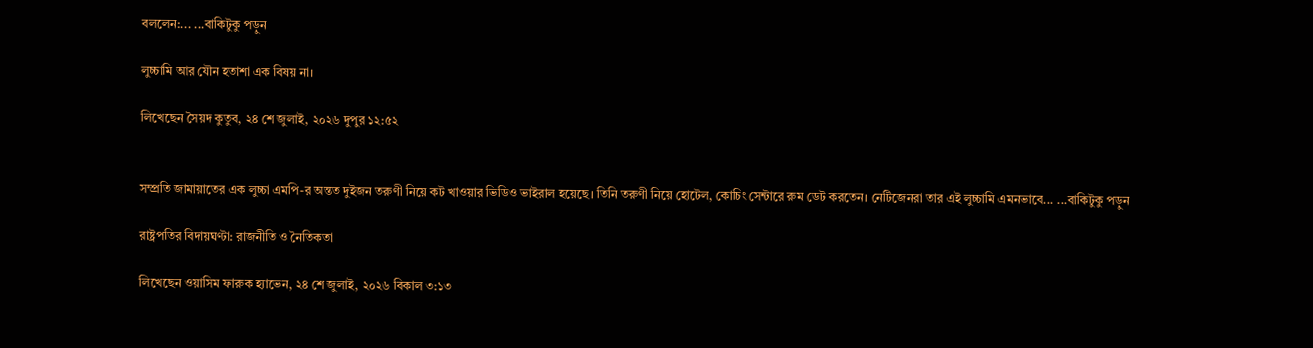বললেন:... ...বাকিটুকু পড়ুন

লুচ্চামি আর যৌন হতাশা এক বিষয় না।

লিখেছেন সৈয়দ কুতুব, ২৪ শে জুলাই, ২০২৬ দুপুর ১২:৫২


সম্প্রতি জামায়াতের এক লুচ্চা এমপি-র অন্তত দুইজন তরুণী নিয়ে কট খাওয়ার ভিডিও ভাইরাল হয়েছে। তিনি তরুণী নিয়ে হোটেল, কোচিং সেন্টারে রুম ডেট করতেন। নেটিজেনরা তার এই লুচ্চামি এমনভাবে... ...বাকিটুকু পড়ুন

রাষ্ট্রপতির বিদায়ঘণ্টা: রাজনীতি ও নৈতিকতা

লিখেছেন ওয়াসিম ফারুক হ্যাভেন, ২৪ শে জুলাই, ২০২৬ বিকাল ৩:১৩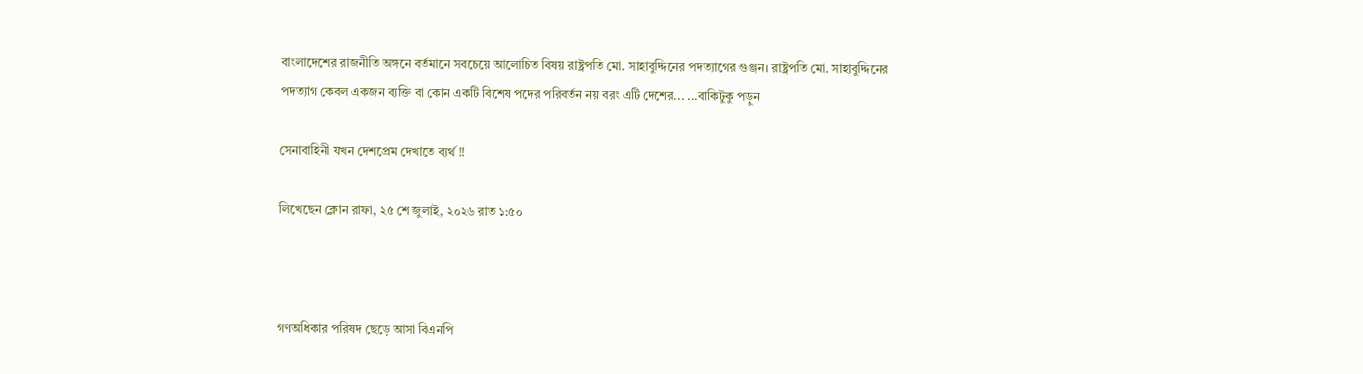বাংলাদেশের রাজনীতি অঙ্গনে বর্তমানে সবচেয়ে আলোচিত বিষয় রাষ্ট্রপতি মো. সাহাবুদ্দিনের পদত্যাগের গুঞ্জন। রাষ্ট্রপতি মো. সাহাবুদ্দিনের
পদত্যাগ কেবল একজন ব্যক্তি বা কোন একটি বিশেষ পদের পরিবর্তন নয় বরং এটি দেশের... ...বাকিটুকু পড়ুন

সেনাবাহিনী যখন দেশপ্রেম দেখাতে ব্যর্থ ‼

লিখেছেন ক্লোন রাফা, ২৫ শে জুলাই, ২০২৬ রাত ১:৫০



গণঅধিকার পরিষদ ছেড়ে আসা বিএনপি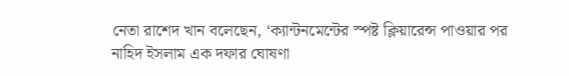নেতা রাশেদ খান বলেছেন, ‘ক্যান্টনমেন্টের স্পষ্ট ক্লিয়ারেন্স পাওয়ার পর নাহিদ ইসলাম এক দফার ঘোষণা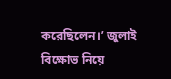করেছিলেন।’ জুলাই বিক্ষোভ নিয়ে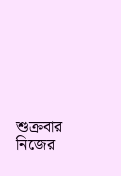শুক্রবার নিজের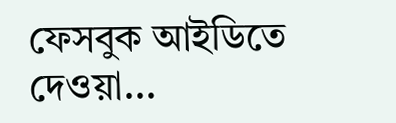ফেসবুক আইডিতে দেওয়া...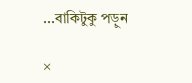...বাকিটুকু পড়ুন

×